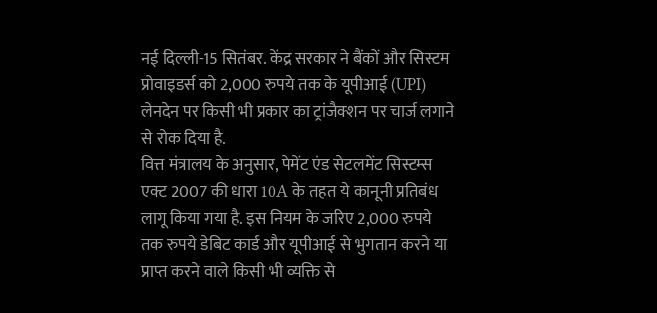नई दिल्ली-15 सितंबर. केंद्र सरकार ने बैंकों और सिस्टम प्रोवाइडर्स को 2,000 रुपये तक के यूपीआई (UPI) लेनदेन पर किसी भी प्रकार का ट्रांजैक्शन पर चार्ज लगाने से रोक दिया है.
वित्त मंत्रालय के अनुसार, पेमेंट एंड सेटलमेंट सिस्टम्स एक्ट 2007 की धारा 10A के तहत ये कानूनी प्रतिबंध लागू किया गया है. इस नियम के जरिए 2,000 रुपये तक रुपये डेबिट कार्ड और यूपीआई से भुगतान करने या प्राप्त करने वाले किसी भी व्यक्ति से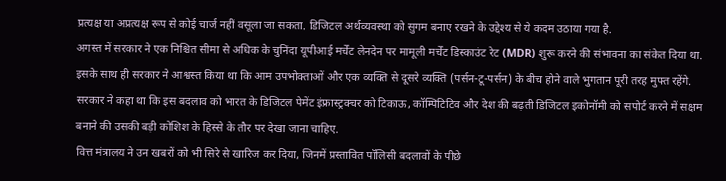प्रत्यक्ष या अप्रत्यक्ष रूप से कोई चार्ज नहीं वसूला जा सकता. डिजिटल अर्थव्यवस्था को सुगम बनाए रखने के उद्देश्य से ये कदम उठाया गया है.
अगस्त में सरकार ने एक निश्चित सीमा से अधिक के चुनिंदा यूपीआई मर्चेंट लेनदेन पर मामूली मर्चेंट डिस्काउंट रेट (MDR) शुरू करने की संभावना का संकेत दिया था. इसके साथ ही सरकार ने आश्वस्त किया था कि आम उपभोक्ताओं और एक व्यक्ति से दूसरे व्यक्ति (पर्सन-टू-पर्सन) के बीच होने वाले भुगतान पूरी तरह मुफ्त रहेंगे.
सरकार ने कहा था कि इस बदलाव को भारत के डिजिटल पेमेंट इंफ्रास्ट्रक्चर को टिकाऊ, कॉम्पिटिटिव और देश की बढ़ती डिजिटल इकोनॉमी को सपोर्ट करने में सक्षम बनाने की उसकी बड़ी कोशिश के हिस्से के तौर पर देखा जाना चाहिए.
वित्त मंत्रालय ने उन खबरों को भी सिरे से खारिज कर दिया, जिनमें प्रस्तावित पॉलिसी बदलावों के पीछे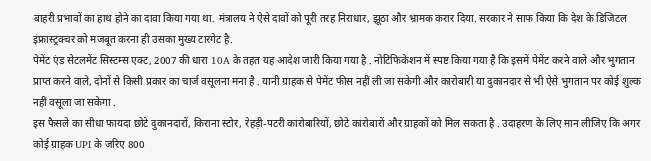बाहरी प्रभावों का हाथ होने का दावा किया गया था. मंत्रालय ने ऐसे दावों को पूरी तरह निराधार, झूठा और भ्रामक करार दिया. सरकार ने साफ किया कि देश के डिजिटल इंफ्रास्ट्रक्चर को मजबूत करना ही उसका मुख्य टारगेट है.
पेमेंट एंड सेटलमेंट सिस्टम्स एक्ट, 2007 की धारा 10A के तहत यह आदेश जारी किया गया है . नोटिफिकेशन में स्पष्ट किया गया है कि इसमें पेमेंट करने वाले और भुगतान प्राप्त करने वाले, दोनों से किसी प्रकार का चार्ज वसूलना मना है . यानी ग्राहक से पेमेंट फीस नहीं ली जा सकेगी और कारोबारी या दुकानदार से भी ऐसे भुगतान पर कोई शुल्क नहीं वसूला जा सकेगा .
इस फैसले का सीधा फायदा छोटे दुकानदारों, किराना स्टोर, रेहड़ी-पटरी कारोबारियों, छोटे कारोबारों और ग्राहकों को मिल सकता है . उदाहरण के लिए मान लीजिए कि अगर कोई ग्राहक UPI के जरिए 800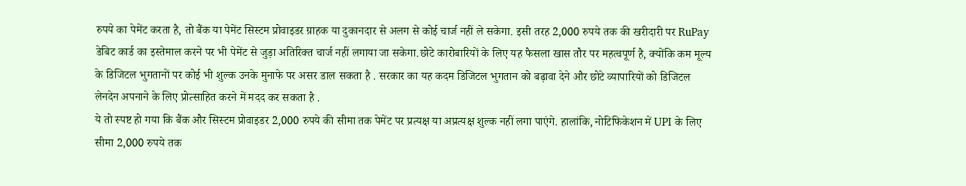रुपये का पेमेंट करता है, तो बैंक या पेमेंट सिस्टम प्रोवाइडर ग्राहक या दुकानदार से अलग से कोई चार्ज नहीं ले सकेगा. इसी तरह 2,000 रुपये तक की खरीदारी पर RuPay डेबिट कार्ड का इस्तेमाल करने पर भी पेमेंट से जुड़ा अतिरिक्त चार्ज नहीं लगाया जा सकेगा.छोटे कारोबारियों के लिए यह फैसला खास तौर पर महत्वपूर्ण है, क्योंकि कम मूल्य के डिजिटल भुगतानों पर कोई भी शुल्क उनके मुनाफे पर असर डाल सकता है . सरकार का यह कदम डिजिटल भुगतान को बढ़ावा देने और छोटे व्यापारियों को डिजिटल लेनदेन अपनाने के लिए प्रोत्साहित करने में मदद कर सकता है .
ये तो स्पष्ट हो गया कि बैंक और सिस्टम प्रोवाइडर 2,000 रुपये की सीमा तक पेमेंट पर प्रत्यक्ष या अप्रत्यक्ष शुल्क नहीं लगा पाएंगे. हालांकि, नोटिफिकेशन में UPI के लिए सीमा 2,000 रुपये तक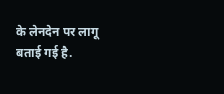के लेनदेन पर लागू बताई गई है.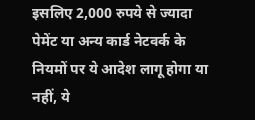इसलिए 2,000 रुपये से ज्यादा पेमेंट या अन्य कार्ड नेटवर्क के नियमों पर ये आदेश लागू होगा या नहीं, ये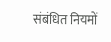संबंधित नियमों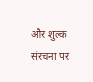और शुल्क संरचना पर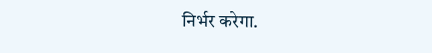निर्भर करेगा.